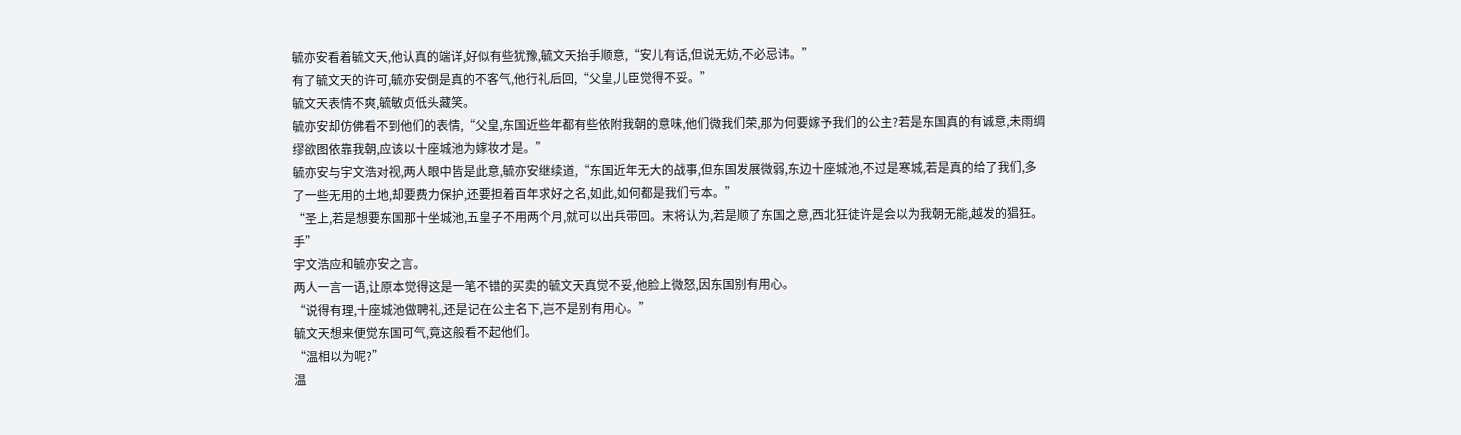毓亦安看着毓文天,他认真的端详,好似有些犹豫,毓文天抬手顺意,“安儿有话,但说无妨,不必忌讳。”
有了毓文天的许可,毓亦安倒是真的不客气,他行礼后回,“父皇,儿臣觉得不妥。”
毓文天表情不爽,毓敏贞低头藏笑。
毓亦安却仿佛看不到他们的表情,“父皇,东国近些年都有些依附我朝的意味,他们微我们荣,那为何要嫁予我们的公主?若是东国真的有诚意,未雨绸缪欲图依靠我朝,应该以十座城池为嫁妆才是。”
毓亦安与宇文浩对视,两人眼中皆是此意,毓亦安继续道,“东国近年无大的战事,但东国发展微弱,东边十座城池,不过是寒城,若是真的给了我们,多了一些无用的土地,却要费力保护,还要担着百年求好之名,如此,如何都是我们亏本。”
“圣上,若是想要东国那十坐城池,五皇子不用两个月,就可以出兵带回。末将认为,若是顺了东国之意,西北狂徒许是会以为我朝无能,越发的猖狂。手”
宇文浩应和毓亦安之言。
两人一言一语,让原本觉得这是一笔不错的买卖的毓文天真觉不妥,他脸上微怒,因东国别有用心。
“说得有理,十座城池做聘礼,还是记在公主名下,岂不是别有用心。”
毓文天想来便觉东国可气,竟这般看不起他们。
“温相以为呢?”
温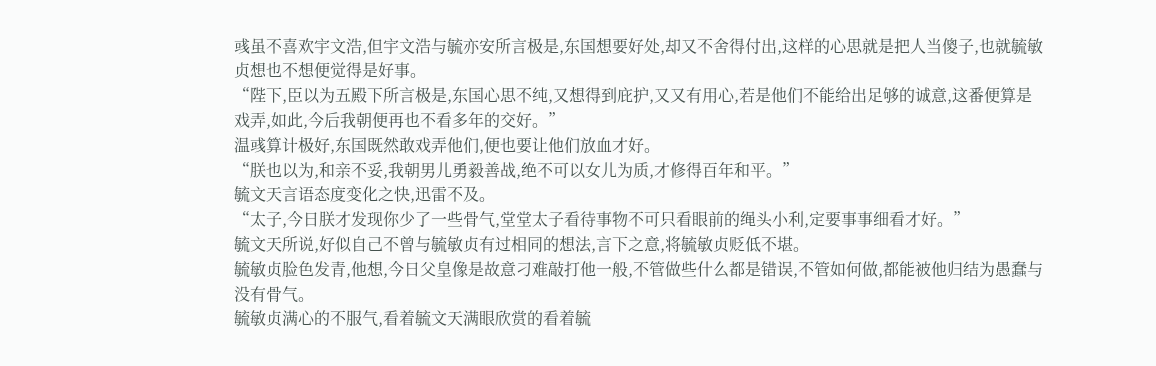彧虽不喜欢宇文浩,但宇文浩与毓亦安所言极是,东国想要好处,却又不舍得付出,这样的心思就是把人当傻子,也就毓敏贞想也不想便觉得是好事。
“陛下,臣以为五殿下所言极是,东国心思不纯,又想得到庇护,又又有用心,若是他们不能给出足够的诚意,这番便算是戏弄,如此,今后我朝便再也不看多年的交好。”
温彧算计极好,东国既然敢戏弄他们,便也要让他们放血才好。
“朕也以为,和亲不妥,我朝男儿勇毅善战,绝不可以女儿为质,才修得百年和平。”
毓文天言语态度变化之快,迅雷不及。
“太子,今日朕才发现你少了一些骨气,堂堂太子看待事物不可只看眼前的绳头小利,定要事事细看才好。”
毓文天所说,好似自己不曾与毓敏贞有过相同的想法,言下之意,将毓敏贞贬低不堪。
毓敏贞脸色发青,他想,今日父皇像是故意刁难敲打他一般,不管做些什么都是错误,不管如何做,都能被他归结为愚蠢与没有骨气。
毓敏贞满心的不服气,看着毓文天满眼欣赏的看着毓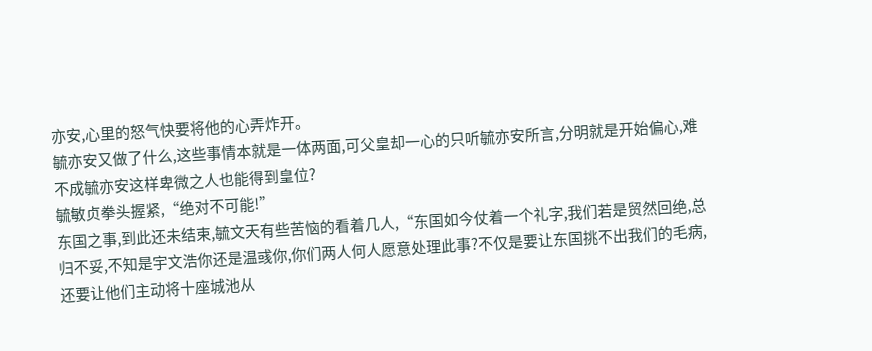亦安,心里的怒气快要将他的心弄炸开。
毓亦安又做了什么,这些事情本就是一体两面,可父皇却一心的只听毓亦安所言,分明就是开始偏心,难不成毓亦安这样卑微之人也能得到皇位?
毓敏贞拳头握紧,“绝对不可能!”
东国之事,到此还未结束,毓文天有些苦恼的看着几人,“东国如今仗着一个礼字,我们若是贸然回绝,总归不妥,不知是宇文浩你还是温彧你,你们两人何人愿意处理此事?不仅是要让东国挑不出我们的毛病,还要让他们主动将十座城池从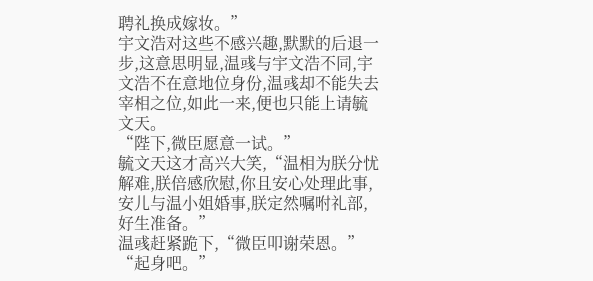聘礼换成嫁妆。”
宇文浩对这些不感兴趣,默默的后退一步,这意思明显,温彧与宇文浩不同,宇文浩不在意地位身份,温彧却不能失去宰相之位,如此一来,便也只能上请毓文天。
“陛下,微臣愿意一试。”
毓文天这才高兴大笑,“温相为朕分忧解难,朕倍感欣慰,你且安心处理此事,安儿与温小姐婚事,朕定然嘱咐礼部,好生准备。”
温彧赶紧跪下,“微臣叩谢荣恩。”
“起身吧。”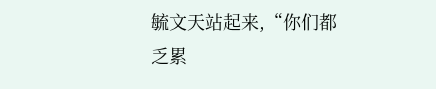毓文天站起来,“你们都乏累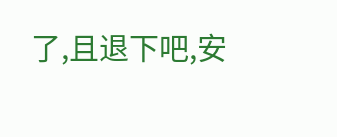了,且退下吧,安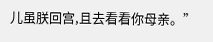儿虽朕回宫,且去看看你母亲。”